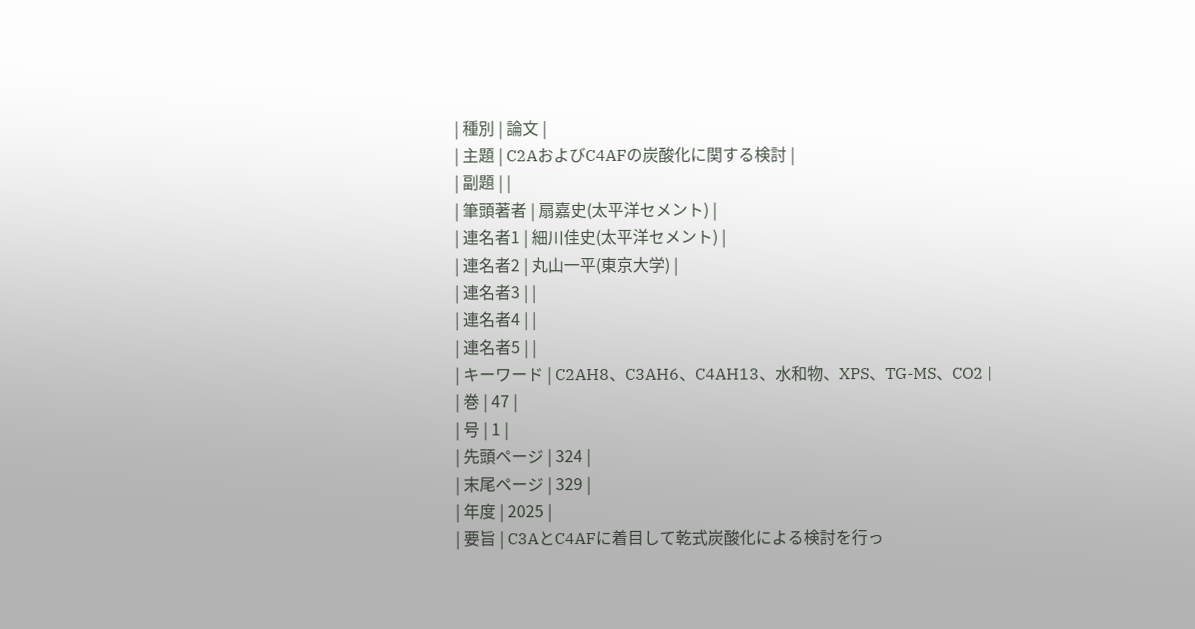| 種別 | 論文 |
| 主題 | C2AおよびC4AFの炭酸化に関する検討 |
| 副題 | |
| 筆頭著者 | 扇嘉史(太平洋セメント) |
| 連名者1 | 細川佳史(太平洋セメント) |
| 連名者2 | 丸山一平(東京大学) |
| 連名者3 | |
| 連名者4 | |
| 連名者5 | |
| キーワード | C2AH8、C3AH6、C4AH13、水和物、XPS、TG-MS、CO2 |
| 巻 | 47 |
| 号 | 1 |
| 先頭ページ | 324 |
| 末尾ページ | 329 |
| 年度 | 2025 |
| 要旨 | C3AとC4AFに着目して乾式炭酸化による検討を行っ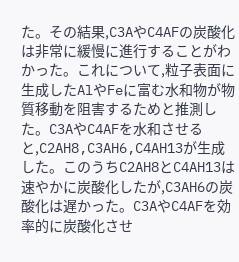た。その結果,C3AやC4AFの炭酸化は非常に緩慢に進行することがわかった。これについて,粒子表面に生成したAlやFeに富む水和物が物質移動を阻害するためと推測した。C3AやC4AFを水和させると,C2AH8,C3AH6,C4AH13が生成した。このうちC2AH8とC4AH13は速やかに炭酸化したが,C3AH6の炭酸化は遅かった。C3AやC4AFを効率的に炭酸化させ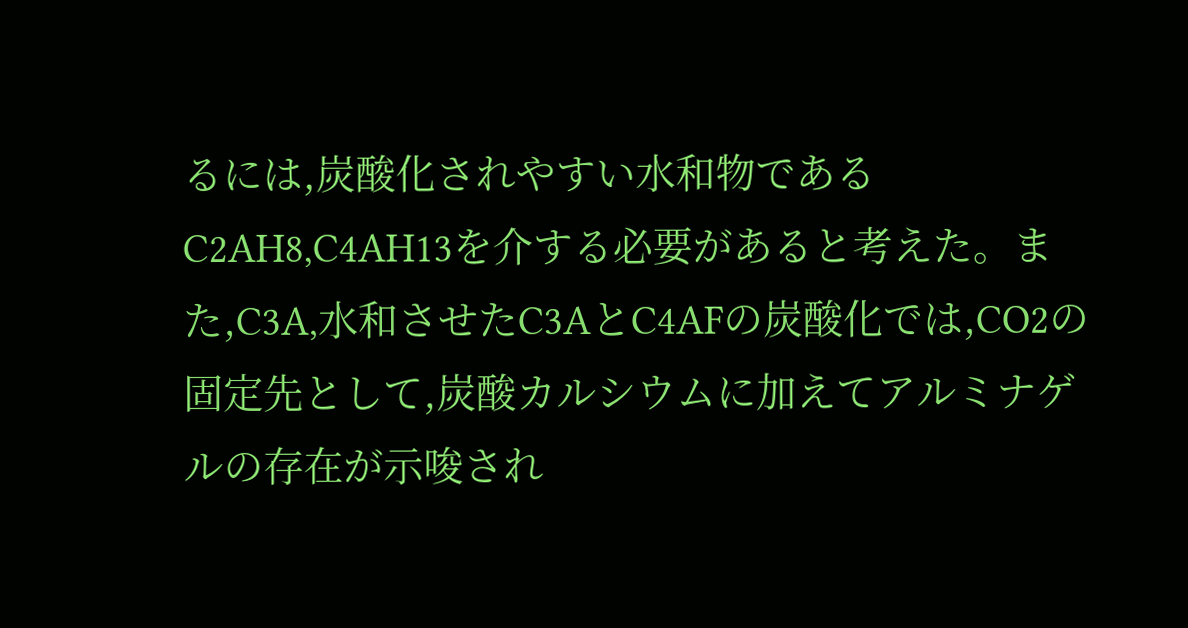るには,炭酸化されやすい水和物であるC2AH8,C4AH13を介する必要があると考えた。また,C3A,水和させたC3AとC4AFの炭酸化では,CO2の固定先として,炭酸カルシウムに加えてアルミナゲルの存在が示唆され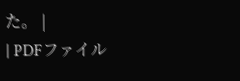た。 |
| PDFファイル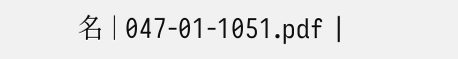名 | 047-01-1051.pdf |